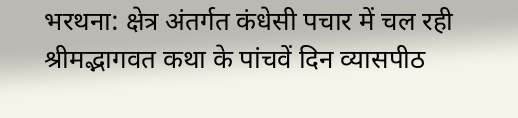भरथना: क्षेत्र अंतर्गत कंधेसी पचार में चल रही श्रीमद्भागवत कथा के पांचवें दिन व्यासपीठ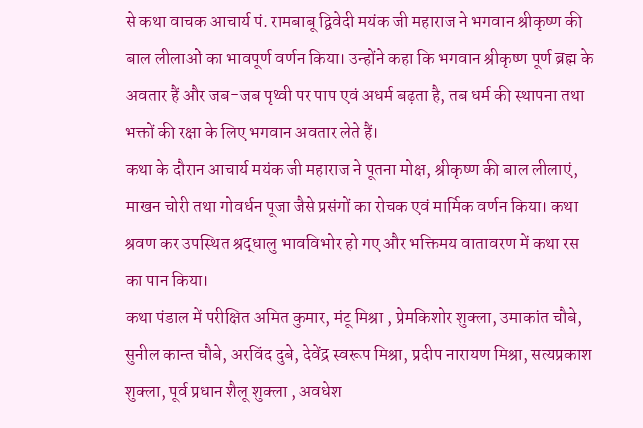से कथा वाचक आचार्य पं. रामबाबू द्विवेदी मयंक जी महाराज ने भगवान श्रीकृष्ण की बाल लीलाओं का भावपूर्ण वर्णन किया। उन्होंने कहा कि भगवान श्रीकृष्ण पूर्ण ब्रह्म के अवतार हैं और जब-जब पृथ्वी पर पाप एवं अधर्म बढ़ता है, तब धर्म की स्थापना तथा भक्तों की रक्षा के लिए भगवान अवतार लेते हैं।
कथा के दौरान आचार्य मयंक जी महाराज ने पूतना मोक्ष, श्रीकृष्ण की बाल लीलाएं, माखन चोरी तथा गोवर्धन पूजा जैसे प्रसंगों का रोचक एवं मार्मिक वर्णन किया। कथा श्रवण कर उपस्थित श्रद्धालु भावविभोर हो गए और भक्तिमय वातावरण में कथा रस का पान किया।
कथा पंडाल में परीक्षित अमित कुमार, मंटू मिश्रा , प्रेमकिशोर शुक्ला, उमाकांत चौबे, सुनील कान्त चौबे, अरविंद दुबे, देवेंद्र स्वरूप मिश्रा, प्रदीप नारायण मिश्रा, सत्यप्रकाश शुक्ला, पूर्व प्रधान शैलू शुक्ला , अवधेश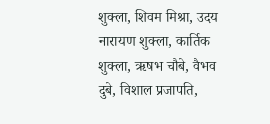शुक्ला, शिवम मिश्रा, उदय नारायण शुक्ला, कार्तिक शुक्ला, ऋषभ चौबे, वैभव दुबे, विशाल प्रजापति,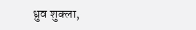ध्रुव शुक्ला,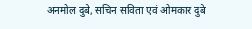अनमोल दुबे, सचिन सविता एवं ओमकार दुबे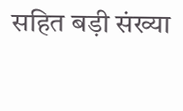सहित बड़ी संख्या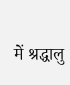में श्रद्धालु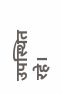उपस्थित रहे।